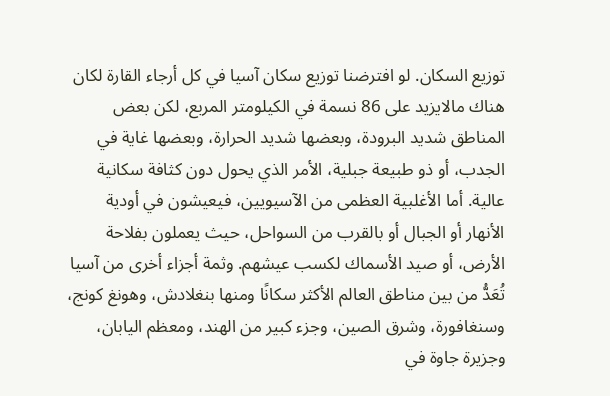توزيع السكان. لو افترضنا توزيع سكان آسيا في كل أرجاء القارة لكان هناك مالايزيد على 86 نسمة في الكيلومتر المربع، لكن بعض المناطق شديد البرودة، وبعضها شديد الحرارة، وبعضها غاية في الجدب، أو ذو طبيعة جبلية، الأمر الذي يحول دون كثافة سكانية عالية. أما الأغلبية العظمى من الآسيويين، فيعيشون في أودية الأنهار أو الجبال أو بالقرب من السواحل، حيث يعملون بفلاحة الأرض، أو صيد الأسماك لكسب عيشهم. وثمة أجزاء أخرى من آسيا تُعَدُّ من بين مناطق العالم الأكثر سكانًا ومنها بنغلادش، وهونغ كونج، وسنغافورة، وشرق الصين، وجزء كبير من الهند، ومعظم اليابان، وجزيرة جاوة في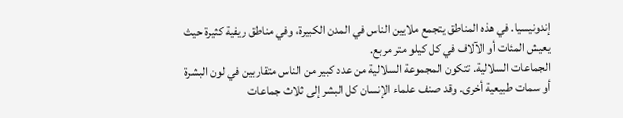إندونيسيا. في هذه المناطق يتجمع ملايين الناس في المدن الكبيرة، وفي مناطق ريفية كثيرة حيث يعيش المئات أو الآلاف في كل كيلو متر مربع.
الجماعات السلالية. تتكون المجموعة السلالية من عدد كبير من الناس متقاربين في لون البشرة أو سمات طبيعية أخرى. وقد صنف علماء الإنسان كل البشر إلى ثلاث جماعات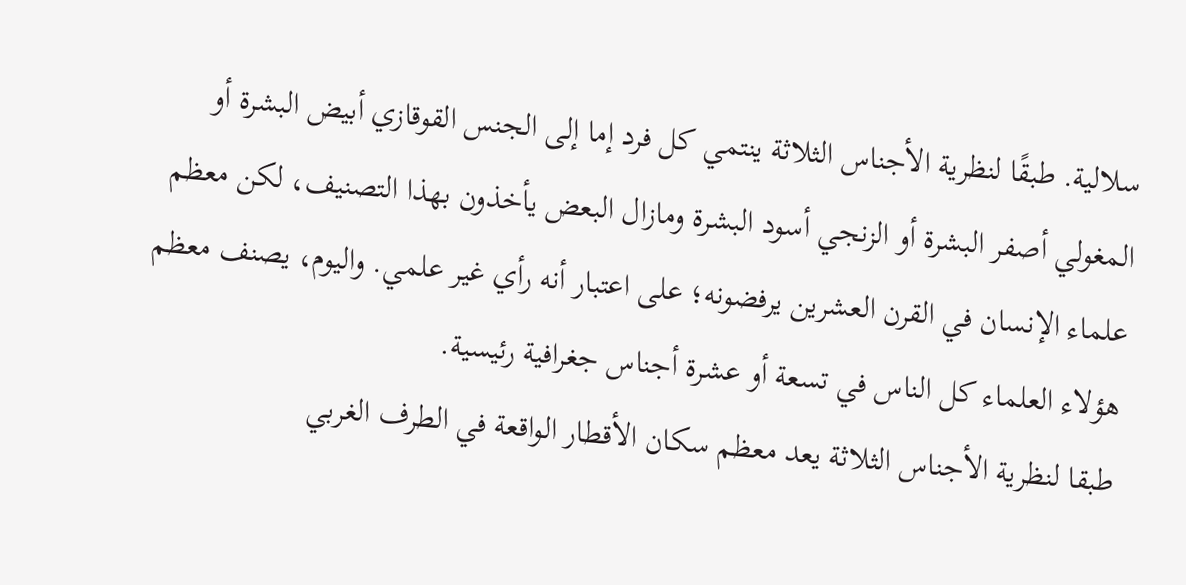سلالية. طبقًا لنظرية الأجناس الثلاثة ينتمي كل فرد إما إلى الجنس القوقازي أبيض البشرة أو المغولي أصفر البشرة أو الزنجي أسود البشرة ومازال البعض يأخذون بهذا التصنيف، لكن معظم علماء الإنسان في القرن العشرين يرفضونه؛ على اعتبار أنه رأي غير علمي. واليوم، يصنف معظم هؤلاء العلماء كل الناس في تسعة أو عشرة أجناس جغرافية رئيسية.
طبقا لنظرية الأجناس الثلاثة يعد معظم سكان الأقطار الواقعة في الطرف الغربي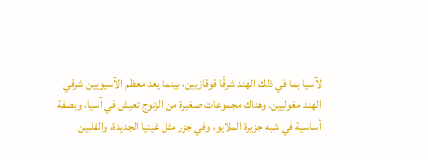لآسيا بما في ذلك الهند شرقًا قوقازيين، بينما يعد معظم الآسيويين شرقي الهند مغوليين. وهناك مجموعات صغيرة من الزنوج تعيش في آسيا، وبصفة أساسية في شبه جزيرة الملايو، وفي جزر مثل غينيا الجديدة، والفلبين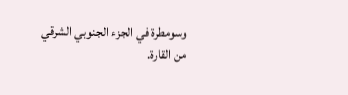وسومطرة في الجزء الجنوبي الشرقي من القارة.